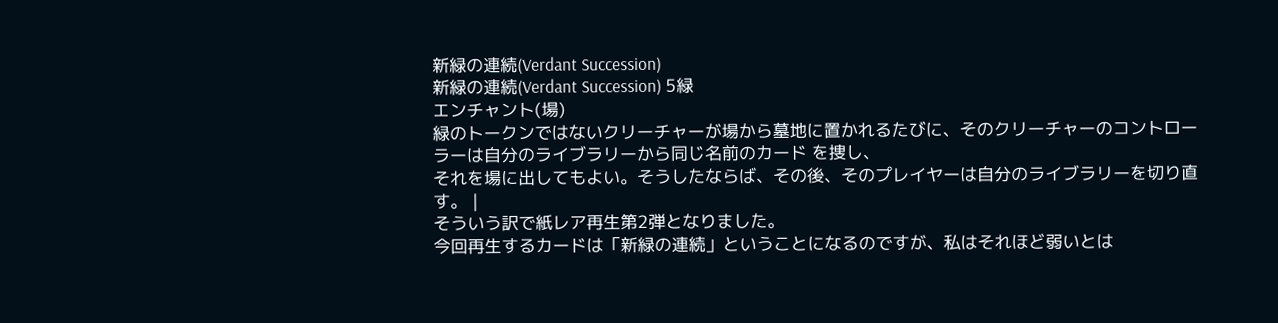新緑の連続(Verdant Succession)
新緑の連続(Verdant Succession) 5緑
エンチャント(場)
緑のトークンではないクリーチャーが場から墓地に置かれるたびに、そのクリーチャーのコントローラーは自分のライブラリーから同じ名前のカード を捜し、
それを場に出してもよい。そうしたならば、その後、そのプレイヤーは自分のライブラリーを切り直す。 |
そういう訳で紙レア再生第2弾となりました。
今回再生するカードは「新緑の連続」ということになるのですが、私はそれほど弱いとは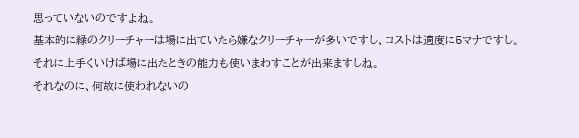思っていないのですよね。
基本的に緑のクリーチャーは場に出ていたら嫌なクリーチャーが多いですし、コストは適度に5マナですし。
それに上手くいけば場に出たときの能力も使いまわすことが出来ますしね。
それなのに、何故に使われないの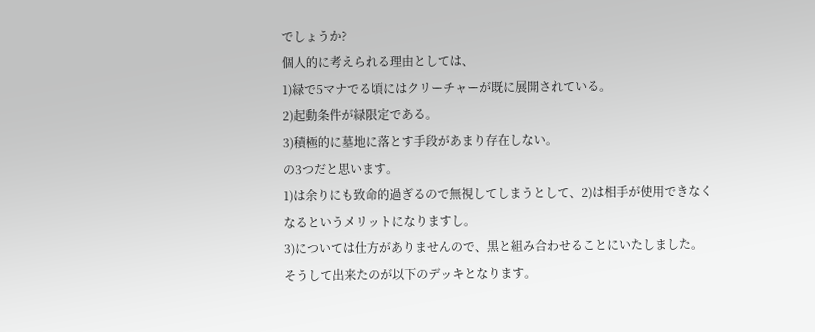でしょうか?
個人的に考えられる理由としては、
1)緑で5マナでる頃にはクリーチャーが既に展開されている。
2)起動条件が緑限定である。
3)積極的に墓地に落とす手段があまり存在しない。
の3つだと思います。
1)は余りにも致命的過ぎるので無視してしまうとして、2)は相手が使用できなくなるというメリットになりますし。
3)については仕方がありませんので、黒と組み合わせることにいたしました。
そうして出来たのが以下のデッキとなります。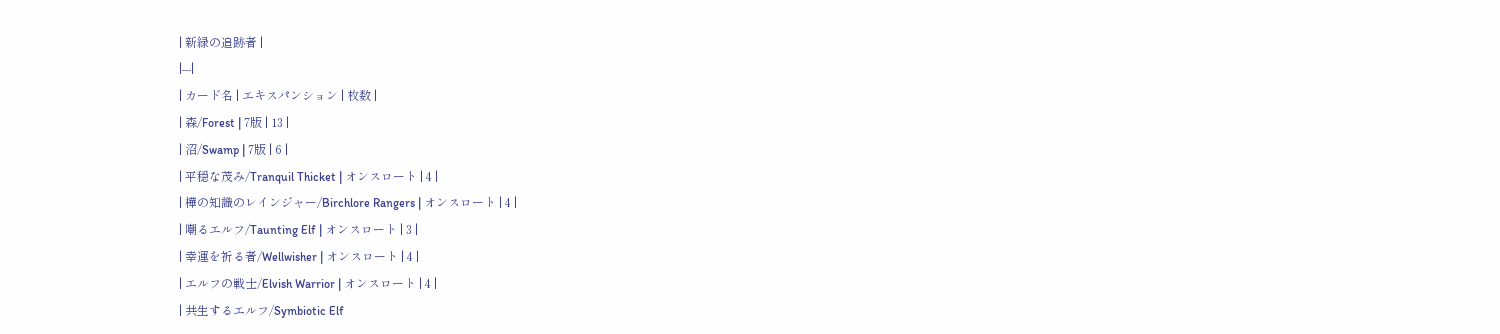| 新緑の追跡者 |
|---|
| カード名 | エキスパンション | 枚数 |
| 森/Forest | 7版 | 13 |
| 沼/Swamp | 7版 | 6 |
| 平穏な茂み/Tranquil Thicket | オンスロート | 4 |
| 樺の知識のレインジャー/Birchlore Rangers | オンスロート | 4 |
| 嘲るエルフ/Taunting Elf | オンスロート | 3 |
| 幸運を祈る者/Wellwisher | オンスロート | 4 |
| エルフの戦士/Elvish Warrior | オンスロート | 4 |
| 共生するエルフ/Symbiotic Elf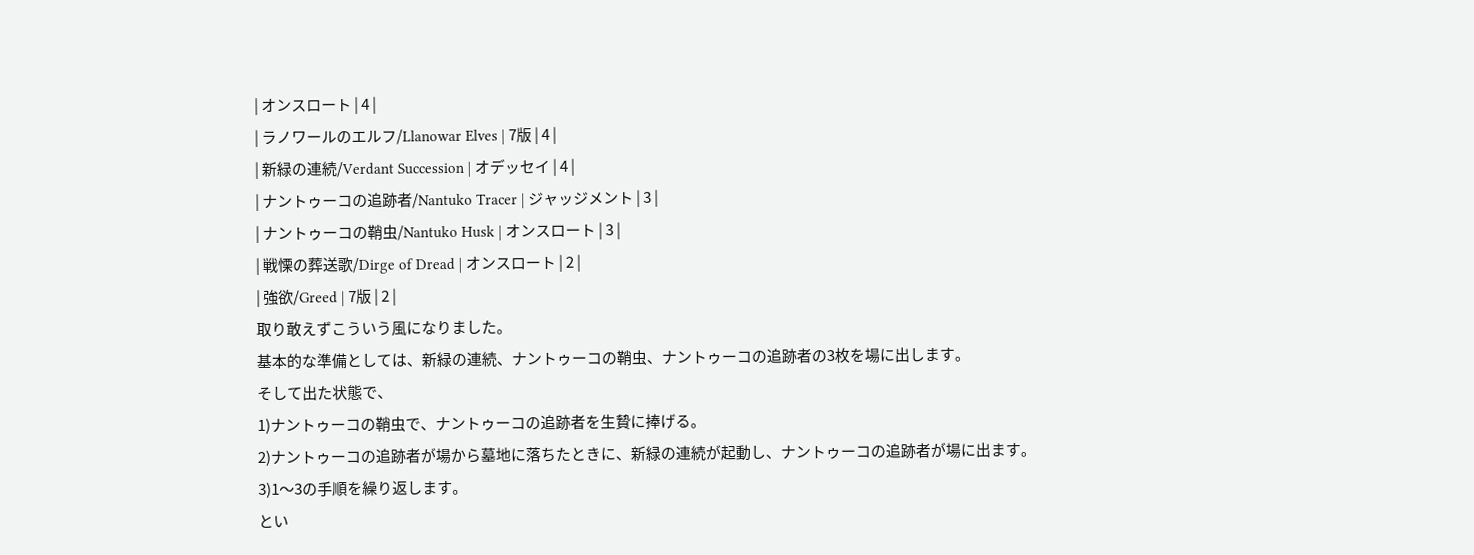| オンスロート | 4 |
| ラノワールのエルフ/Llanowar Elves | 7版 | 4 |
| 新緑の連続/Verdant Succession | オデッセイ | 4 |
| ナントゥーコの追跡者/Nantuko Tracer | ジャッジメント | 3 |
| ナントゥーコの鞘虫/Nantuko Husk | オンスロート | 3 |
| 戦慄の葬送歌/Dirge of Dread | オンスロート | 2 |
| 強欲/Greed | 7版 | 2 |
取り敢えずこういう風になりました。
基本的な準備としては、新緑の連続、ナントゥーコの鞘虫、ナントゥーコの追跡者の3枚を場に出します。
そして出た状態で、
1)ナントゥーコの鞘虫で、ナントゥーコの追跡者を生贄に捧げる。
2)ナントゥーコの追跡者が場から墓地に落ちたときに、新緑の連続が起動し、ナントゥーコの追跡者が場に出ます。
3)1〜3の手順を繰り返します。
とい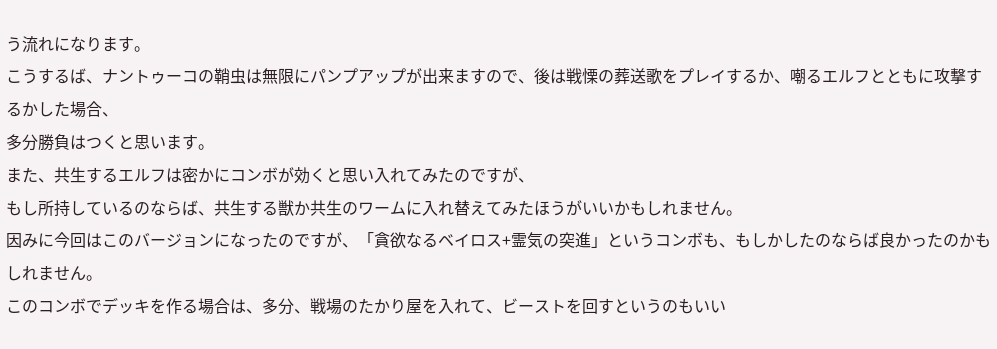う流れになります。
こうするば、ナントゥーコの鞘虫は無限にパンプアップが出来ますので、後は戦慄の葬送歌をプレイするか、嘲るエルフとともに攻撃するかした場合、
多分勝負はつくと思います。
また、共生するエルフは密かにコンボが効くと思い入れてみたのですが、
もし所持しているのならば、共生する獣か共生のワームに入れ替えてみたほうがいいかもしれません。
因みに今回はこのバージョンになったのですが、「貪欲なるベイロス+霊気の突進」というコンボも、もしかしたのならば良かったのかもしれません。
このコンボでデッキを作る場合は、多分、戦場のたかり屋を入れて、ビーストを回すというのもいい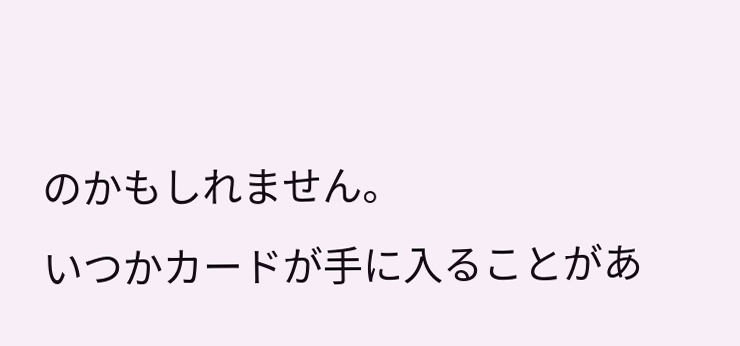のかもしれません。
いつかカードが手に入ることがあ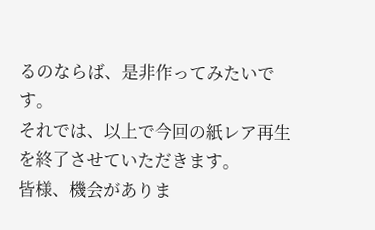るのならば、是非作ってみたいです。
それでは、以上で今回の紙レア再生を終了させていただきます。
皆様、機会がありま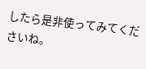したら是非使ってみてくださいね。